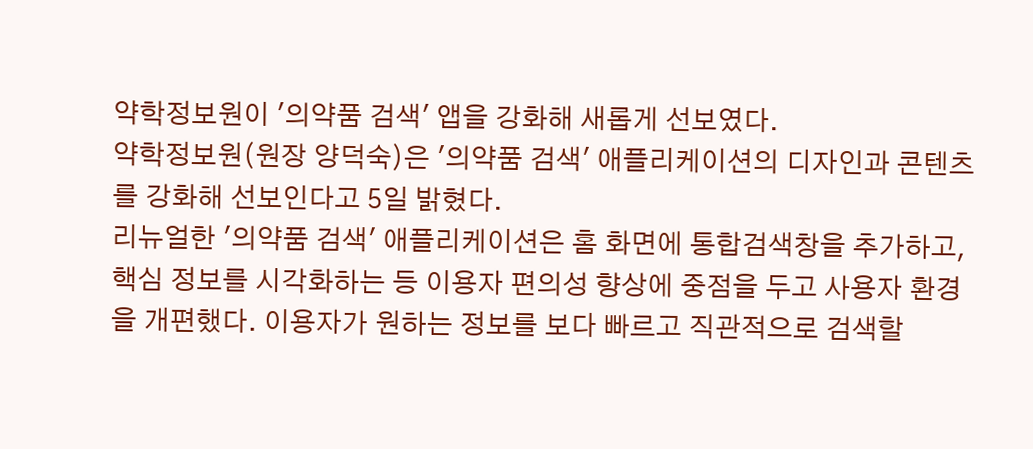약학정보원이 '의약품 검색' 앱을 강화해 새롭게 선보였다.
약학정보원(원장 양덕숙)은 '의약품 검색' 애플리케이션의 디자인과 콘텐츠를 강화해 선보인다고 5일 밝혔다.
리뉴얼한 '의약품 검색' 애플리케이션은 홈 화면에 통합검색창을 추가하고, 핵심 정보를 시각화하는 등 이용자 편의성 향상에 중점을 두고 사용자 환경을 개편했다. 이용자가 원하는 정보를 보다 빠르고 직관적으로 검색할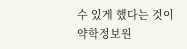수 있게 했다는 것이 약학정보원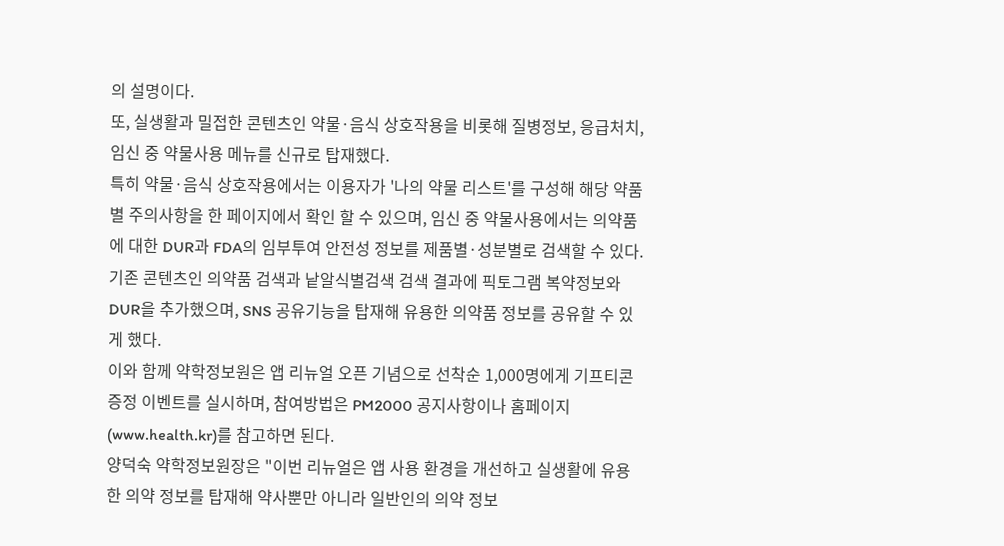의 설명이다.
또, 실생활과 밀접한 콘텐츠인 약물·음식 상호작용을 비롯해 질병정보, 응급처치, 임신 중 약물사용 메뉴를 신규로 탑재했다.
특히 약물·음식 상호작용에서는 이용자가 '나의 약물 리스트'를 구성해 해당 약품별 주의사항을 한 페이지에서 확인 할 수 있으며, 임신 중 약물사용에서는 의약품에 대한 DUR과 FDA의 임부투여 안전성 정보를 제품별·성분별로 검색할 수 있다.
기존 콘텐츠인 의약품 검색과 낱알식별검색 검색 결과에 픽토그램 복약정보와 DUR을 추가했으며, SNS 공유기능을 탑재해 유용한 의약품 정보를 공유할 수 있게 했다.
이와 함께 약학정보원은 앱 리뉴얼 오픈 기념으로 선착순 1,000명에게 기프티콘 증정 이벤트를 실시하며, 참여방법은 PM2000 공지사항이나 홈페이지(www.health.kr)를 참고하면 된다.
양덕숙 약학정보원장은 "이번 리뉴얼은 앱 사용 환경을 개선하고 실생활에 유용한 의약 정보를 탑재해 약사뿐만 아니라 일반인의 의약 정보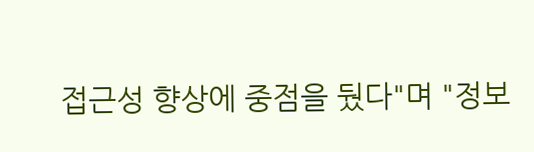접근성 향상에 중점을 뒀다"며 "정보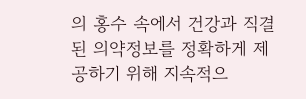의 홍수 속에서 건강과 직결된 의약정보를 정확하게 제공하기 위해 지속적으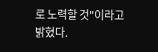로 노력할 것"이라고 밝혔다.